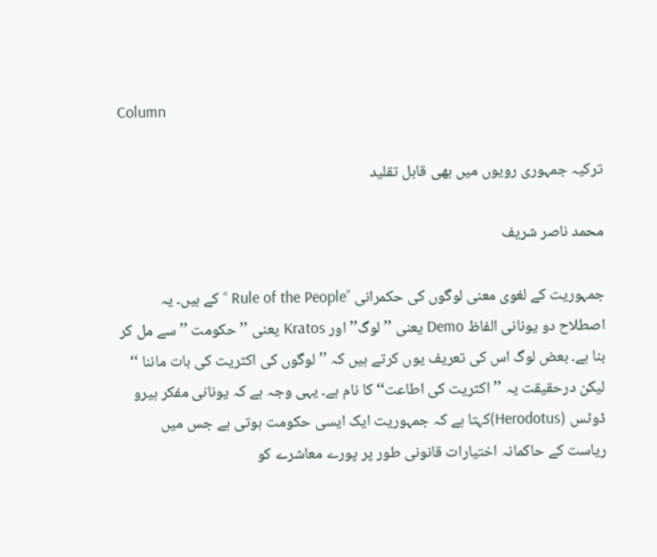Column

ترکیہ جمہوری رویوں میں بھی قابل تقلید

محمد ناصر شریف

جمہوریت کے لغوی معنی لوگوں کی حکمرانی ’’Rule of the People ‘‘ کے ہیں۔ یہ اصطلاح دو یونانی الفاظ Demo یعنی ’’ لوگ’’ اور Kratos یعنی ’’ حکومت ’’ سے مل کر بنا ہے۔ بعض لوگ اس کی تعریف یوں کرتے ہیں کہ ’’ لوگوں کی اکثریت کی بات ماننا ‘‘ لیکن درحقیقت یہ ’’ اکثریت کی اطاعت‘‘ کا نام ہے۔ یہی وجہ ہے کہ یونانی مفکر ہیرو ڈوٹس (Herodotus)کہتا ہے کہ جمہوریت ایک ایسی حکومت ہوتی ہے جس میں ریاست کے حاکمانہ اختیارات قانونی طور پر پورے معاشرے کو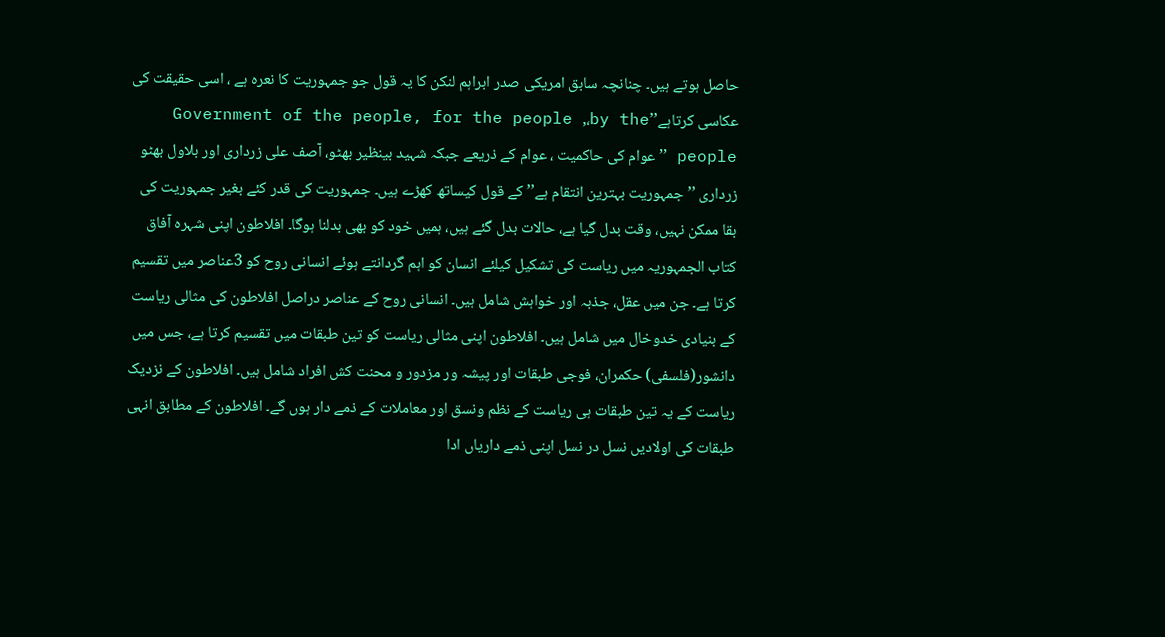حاصل ہوتے ہیں۔ چنانچہ سابق امریکی صدر ابراہم لنکن کا یہ قول جو جمہوریت کا نعرہ ہے ، اسی حقیقت کی عکاسی کرتاہے’’Government of the people, for the people ,،by the people ’’عوام کی حاکمیت ، عوام کے ذریعے جبکہ شہید بینظیر بھٹو، آصف علی زرداری اور بلاول بھٹو زرداری ’’ جمہوریت بہترین انتقام ہے’’ کے قول کیساتھ کھڑے ہیں۔ جمہوریت کی قدر کئے بغیر جمہوریت کی بقا ممکن نہیں، وقت بدل گیا ہے، حالات بدل گئے ہیں، ہمیں خود کو بھی بدلنا ہوگا۔ افلاطون اپنی شہرہ آفاق کتاب الجمہوریہ میں ریاست کی تشکیل کیلئے انسان کو اہم گردانتے ہوئے انسانی روح کو 3عناصر میں تقسیم کرتا ہے۔ جن میں عقل، جذبہ اور خواہش شامل ہیں۔ انسانی روح کے عناصر دراصل افلاطون کی مثالی ریاست کے بنیادی خدوخال میں شامل ہیں۔ افلاطون اپنی مثالی ریاست کو تین طبقات میں تقسیم کرتا ہے، جس میں دانشور(فلسفی) حکمران، فوجی طبقات اور پیشہ ور مزدور و محنت کش افراد شامل ہیں۔ افلاطون کے نزدیک ریاست کے یہ تین طبقات ہی ریاست کے نظم ونسق اور معاملات کے ذمے دار ہوں گے۔ افلاطون کے مطابق انہی طبقات کی اولادیں نسل در نسل اپنی ذمے داریاں ادا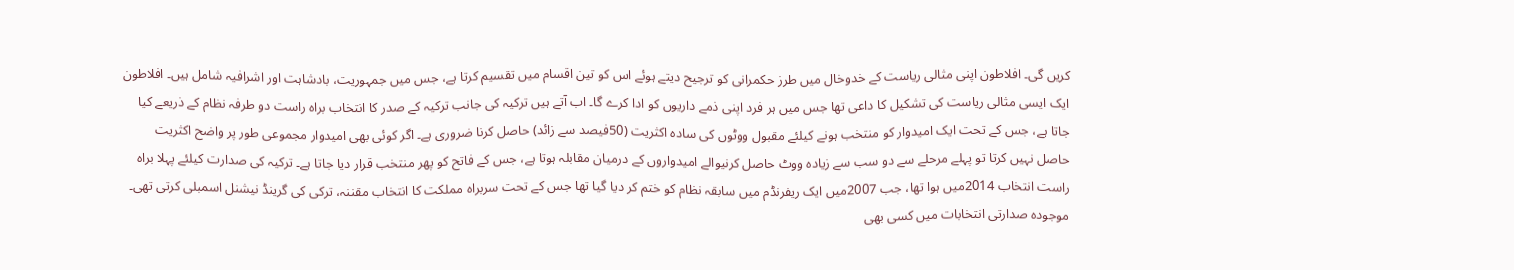کریں گی۔ افلاطون اپنی مثالی ریاست کے خدوخال میں طرز حکمرانی کو ترجیح دیتے ہوئے اس کو تین اقسام میں تقسیم کرتا ہے، جس میں جمہوریت، بادشاہت اور اشرافیہ شامل ہیں۔ افلاطون ایک ایسی مثالی ریاست کی تشکیل کا داعی تھا جس میں ہر فرد اپنی ذمے داریوں کو ادا کرے گا۔ اب آتے ہیں ترکیہ کی جانب ترکیہ کے صدر کا انتخاب براہ راست دو طرفہ نظام کے ذریعے کیا جاتا ہے، جس کے تحت ایک امیدوار کو منتخب ہونے کیلئے مقبول ووٹوں کی سادہ اکثریت (50فیصد سے زائد) حاصل کرنا ضروری ہے۔ اگر کوئی بھی امیدوار مجموعی طور پر واضح اکثریت حاصل نہیں کرتا تو پہلے مرحلے سے دو سب سے زیادہ ووٹ حاصل کرنیوالے امیدواروں کے درمیان مقابلہ ہوتا ہے، جس کے فاتح کو پھر منتخب قرار دیا جاتا ہے۔ ترکیہ کی صدارت کیلئے پہلا براہ راست انتخاب 2014میں ہوا تھا، جب 2007میں ایک ریفرنڈم میں سابقہ نظام کو ختم کر دیا گیا تھا جس کے تحت سربراہ مملکت کا انتخاب مقننہ، ترکی کی گرینڈ نیشنل اسمبلی کرتی تھی۔ موجودہ صدارتی انتخابات میں کسی بھی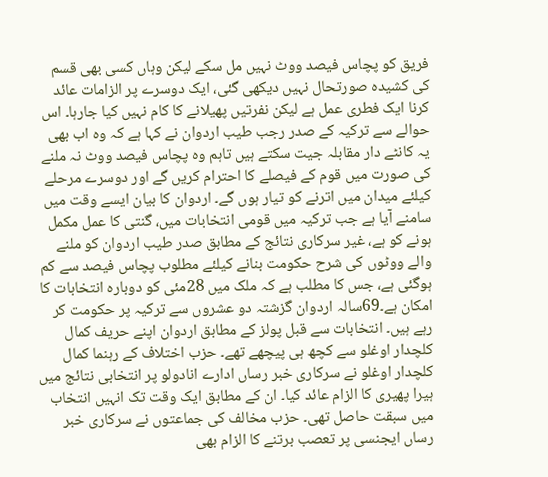فریق کو پچاس فیصد ووٹ نہیں مل سکے لیکن وہاں کسی بھی قسم کی کشیدہ صورتحال نہیں دیکھی گئی، ایک دوسرے پر الزامات عائد کرنا ایک فطری عمل ہے لیکن نفرتیں پھیلانے کا کام نہیں کیا جارہا۔ اس حوالے سے ترکیہ کے صدر رجب طیب اردوان نے کہا ہے کہ وہ اب بھی یہ کانٹے دار مقابلہ جیت سکتے ہیں تاہم وہ پچاس فیصد ووٹ نہ ملنے کی صورت میں قوم کے فیصلے کا احترام کریں گے اور دوسرے مرحلے کیلئے میدان میں اترنے کو تیار ہوں گے۔ اردوان کا بیان ایسے وقت میں سامنے آیا ہے جب ترکیہ میں قومی انتخابات میں، گنتی کا عمل مکمل ہونے کو ہے، غیر سرکاری نتائج کے مطابق صدر طیب اردوان کو ملنے والے ووٹوں کی شرح حکومت بنانے کیلئے مطلوب پچاس فیصد سے کم ہوگئی ہے، جس کا مطلب ہے کہ ملک میں 28مئی کو دوبارہ انتخابات کا امکان ہے۔69سالہ اردوان گزشتہ دو عشروں سے ترکیہ پر حکومت کر رہے ہیں۔ انتخابات سے قبل پولز کے مطابق اردوان اپنے حریف کمال کلچدار اوغلو سے کچھ ہی پیچھے تھے۔ حزب اختلاف کے رہنما کمال کلچدار اوغلو نے سرکاری خبر رساں ادارے انادولو پر انتخابی نتائج میں ہیرا پھیری کا الزام عائد کیا۔ ان کے مطابق ایک وقت تک انہیں انتخاب میں سبقت حاصل تھی۔ حزب مخالف کی جماعتوں نے سرکاری خبر رساں ایجنسی پر تعصب برتنے کا الزام بھی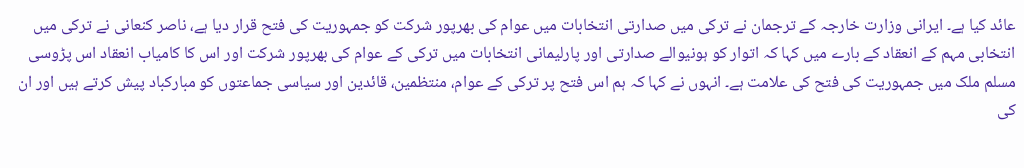عائد کیا ہے۔ ایرانی وزارت خارجہ کے ترجمان نے ترکی میں صدارتی انتخابات میں عوام کی بھرپور شرکت کو جمہوریت کی فتح قرار دیا ہے، ناصر کنعانی نے ترکی میں انتخابی مہم کے انعقاد کے بارے میں کہا کہ اتوار کو ہونیوالے صدارتی اور پارلیمانی انتخابات میں ترکی کے عوام کی بھرپور شرکت اور اس کا کامیاب انعقاد اس پڑوسی مسلم ملک میں جمہوریت کی فتح کی علامت ہے۔ انہوں نے کہا کہ ہم اس فتح پر ترکی کے عوام، منتظمین، قائدین اور سیاسی جماعتوں کو مبارکباد پیش کرتے ہیں اور ان کی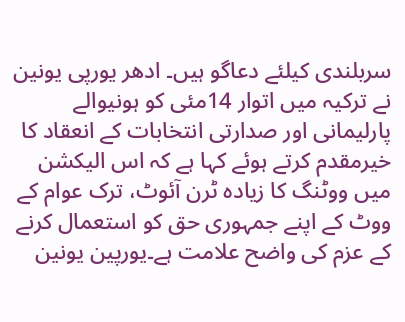سربلندی کیلئے دعاگو ہیں۔ ادھر یورپی یونین نے ترکیہ میں اتوار 14مئی کو ہونیوالے پارلیمانی اور صدارتی انتخابات کے انعقاد کا خیرمقدم کرتے ہوئے کہا ہے کہ اس الیکشن میں ووٹنگ کا زیادہ ٹرن آئوٹ، ترک عوام کے ووٹ کے اپنے جمہوری حق کو استعمال کرنے کے عزم کی واضح علامت ہے۔یورپین یونین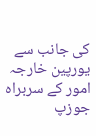کی جانب سے یورپین خارجہ امور کے سربراہ جوزپ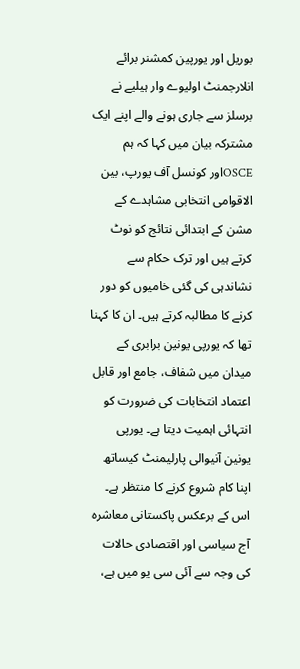بوریل اور یورپین کمشنر برائے انلارجمنٹ اولیوے وار ہیلیے نے برسلز سے جاری ہونے والے اپنے ایک مشترکہ بیان میں کہا کہ ہم OSCEاور کونسل آف یورپ، بین الاقوامی انتخابی مشاہدے کے مشن کے ابتدائی نتائج کو نوٹ کرتے ہیں اور ترک حکام سے نشاندہی کی گئی خامیوں کو دور کرنے کا مطالبہ کرتے ہیں۔ ان کا کہنا تھا کہ یورپی یونین برابری کے میدان میں شفاف، جامع اور قابل اعتماد انتخابات کی ضرورت کو انتہائی اہمیت دیتا ہے۔ یورپی یونین آنیوالی پارلیمنٹ کیساتھ اپنا کام شروع کرنے کا منتظر ہے۔ اس کے برعکس پاکستانی معاشرہ آج سیاسی اور اقتصادی حالات کی وجہ سے آئی سی یو میں ہے،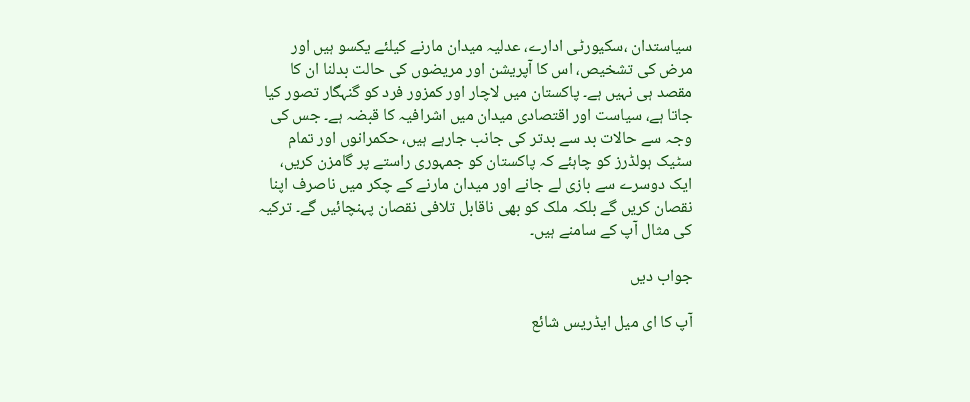سیاستدان ،سکیورٹی ادارے، عدلیہ میدان مارنے کیلئے یکسو ہیں اور مرض کی تشخیص، اس کا آپریشن اور مریضوں کی حالت بدلنا ان کا مقصد ہی نہیں ہے۔ پاکستان میں لاچار اور کمزور فرد کو گنہگار تصور کیا جاتا ہے، سیاست اور اقتصادی میدان میں اشرافیہ کا قبضہ ہے۔ جس کی وجہ سے حالات بد سے بدتر کی جانب جارہے ہیں، حکمرانوں اور تمام سٹیک ہولڈرز کو چاہئے کہ پاکستان کو جمہوری راستے پر گامزن کریں، ایک دوسرے سے بازی لے جانے اور میدان مارنے کے چکر میں ناصرف اپنا نقصان کریں گے بلکہ ملک کو بھی ناقابل تلافی نقصان پہنچائیں گے۔ ترکیہ کی مثال آپ کے سامنے ہیں۔

جواب دیں

آپ کا ای میل ایڈریس شائع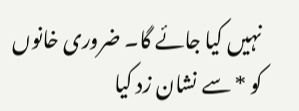نہیں کیا جائے گا۔ ضروری خانوں کو * سے نشان زد کیا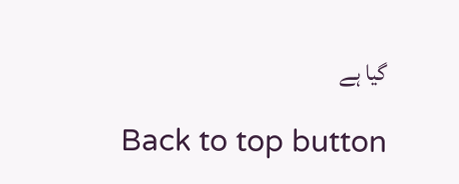گیا ہے

Back to top button